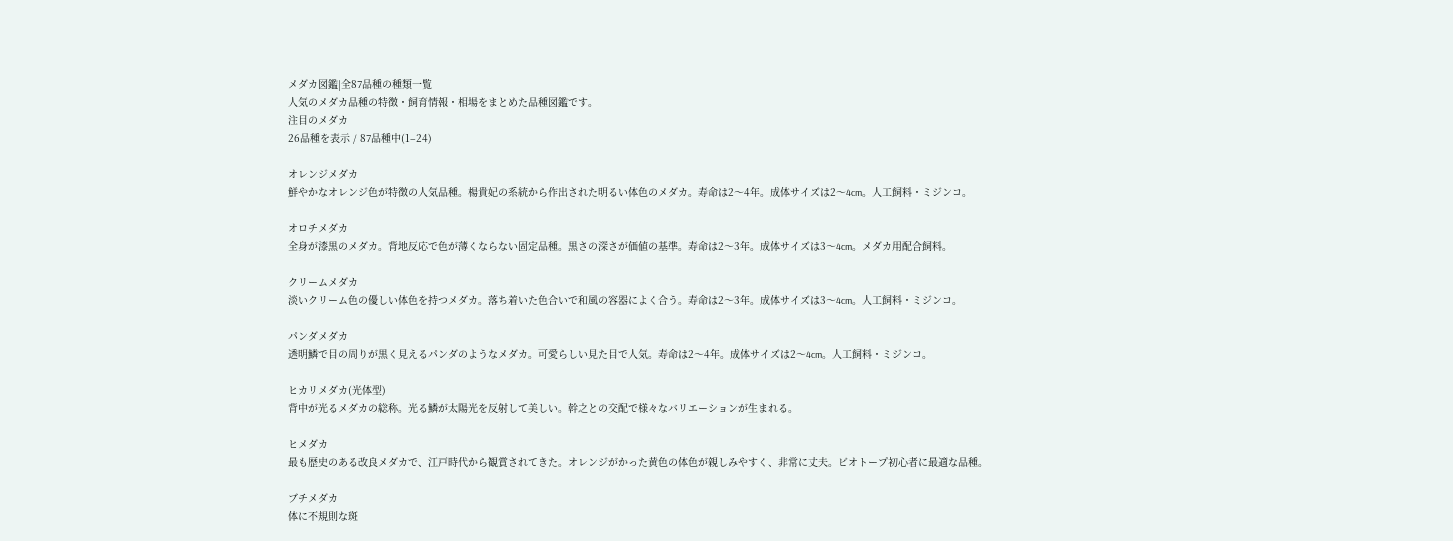メダカ図鑑|全87品種の種類一覧
人気のメダカ品種の特徴・飼育情報・相場をまとめた品種図鑑です。
注目のメダカ
26品種を表示 / 87品種中(1–24)

オレンジメダカ
鮮やかなオレンジ色が特徴の人気品種。楊貴妃の系統から作出された明るい体色のメダカ。寿命は2〜4年。成体サイズは2〜4cm。人工飼料・ミジンコ。

オロチメダカ
全身が漆黒のメダカ。背地反応で色が薄くならない固定品種。黒さの深さが価値の基準。寿命は2〜3年。成体サイズは3〜4cm。メダカ用配合飼料。

クリームメダカ
淡いクリーム色の優しい体色を持つメダカ。落ち着いた色合いで和風の容器によく合う。寿命は2〜3年。成体サイズは3〜4cm。人工飼料・ミジンコ。

パンダメダカ
透明鱗で目の周りが黒く見えるパンダのようなメダカ。可愛らしい見た目で人気。寿命は2〜4年。成体サイズは2〜4cm。人工飼料・ミジンコ。

ヒカリメダカ(光体型)
背中が光るメダカの総称。光る鱗が太陽光を反射して美しい。幹之との交配で様々なバリエーションが生まれる。

ヒメダカ
最も歴史のある改良メダカで、江戸時代から観賞されてきた。オレンジがかった黄色の体色が親しみやすく、非常に丈夫。ビオトープ初心者に最適な品種。

ブチメダカ
体に不規則な斑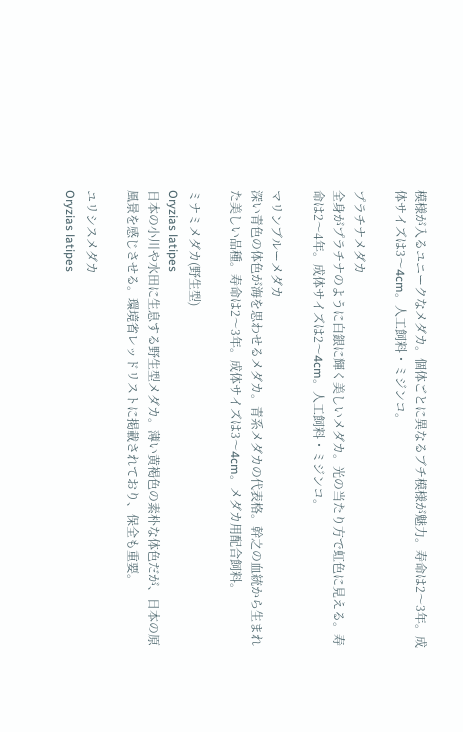模様が入るユニークなメダカ。個体ごとに異なるブチ模様が魅力。寿命は2〜3年。成体サイズは3〜4cm。人工飼料・ミジンコ。

プラチナメダカ
全身がプラチナのように白銀に輝く美しいメダカ。光の当たり方で虹色に見える。寿命は2〜4年。成体サイズは2〜4cm。人工飼料・ミジンコ。

マリンブルーメダカ
深い青色の体色が海を思わせるメダカ。青系メダカの代表格。幹之の血統から生まれた美しい品種。寿命は2〜3年。成体サイズは3〜4cm。メダカ用配合飼料。

ミナミメダカ(野生型)
Oryzias latipes
日本の小川や水田に生息する野生型メダカ。薄い黄褐色の素朴な体色だが、日本の原風景を感じさせる。環境省レッドリストに掲載されており、保全も重要。

ユリシスメダカ
Oryzias latipes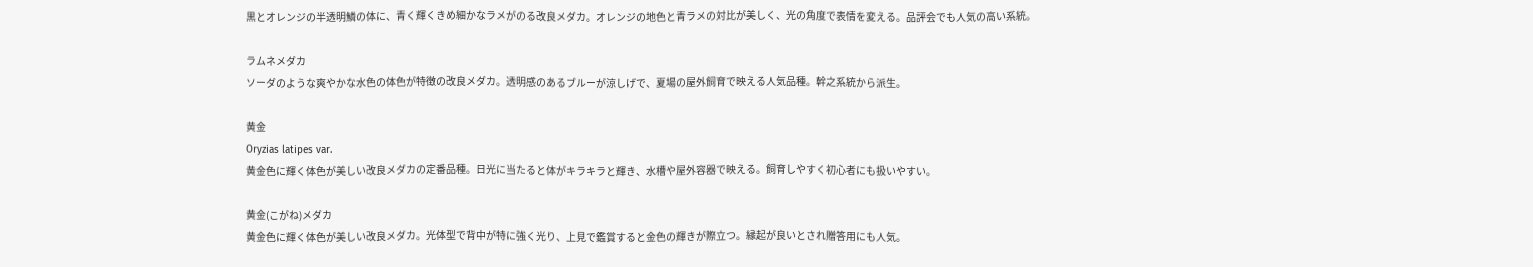黒とオレンジの半透明鱗の体に、青く輝くきめ細かなラメがのる改良メダカ。オレンジの地色と青ラメの対比が美しく、光の角度で表情を変える。品評会でも人気の高い系統。

ラムネメダカ
ソーダのような爽やかな水色の体色が特徴の改良メダカ。透明感のあるブルーが涼しげで、夏場の屋外飼育で映える人気品種。幹之系統から派生。

黄金
Oryzias latipes var.
黄金色に輝く体色が美しい改良メダカの定番品種。日光に当たると体がキラキラと輝き、水槽や屋外容器で映える。飼育しやすく初心者にも扱いやすい。

黄金(こがね)メダカ
黄金色に輝く体色が美しい改良メダカ。光体型で背中が特に強く光り、上見で鑑賞すると金色の輝きが際立つ。縁起が良いとされ贈答用にも人気。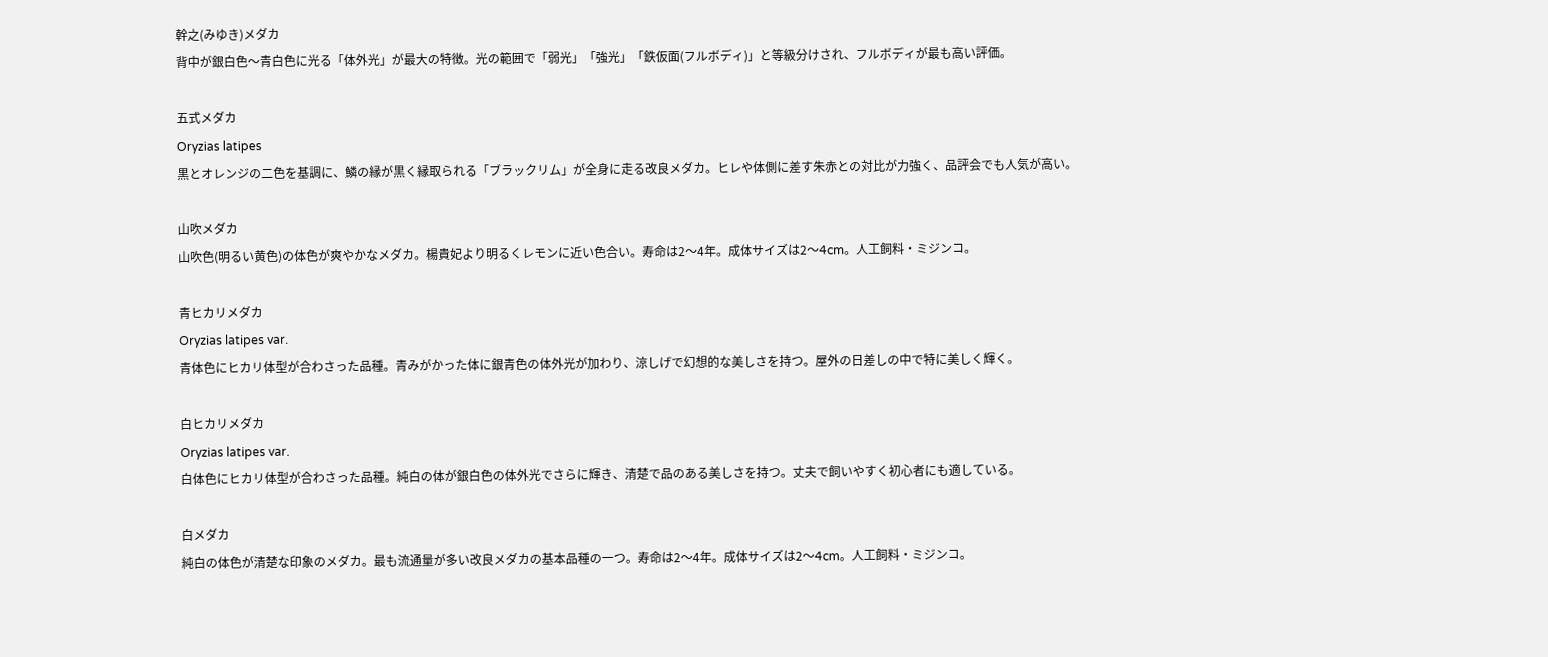幹之(みゆき)メダカ
背中が銀白色〜青白色に光る「体外光」が最大の特徴。光の範囲で「弱光」「強光」「鉄仮面(フルボディ)」と等級分けされ、フルボディが最も高い評価。

五式メダカ
Oryzias latipes
黒とオレンジの二色を基調に、鱗の縁が黒く縁取られる「ブラックリム」が全身に走る改良メダカ。ヒレや体側に差す朱赤との対比が力強く、品評会でも人気が高い。

山吹メダカ
山吹色(明るい黄色)の体色が爽やかなメダカ。楊貴妃より明るくレモンに近い色合い。寿命は2〜4年。成体サイズは2〜4cm。人工飼料・ミジンコ。

青ヒカリメダカ
Oryzias latipes var.
青体色にヒカリ体型が合わさった品種。青みがかった体に銀青色の体外光が加わり、涼しげで幻想的な美しさを持つ。屋外の日差しの中で特に美しく輝く。

白ヒカリメダカ
Oryzias latipes var.
白体色にヒカリ体型が合わさった品種。純白の体が銀白色の体外光でさらに輝き、清楚で品のある美しさを持つ。丈夫で飼いやすく初心者にも適している。

白メダカ
純白の体色が清楚な印象のメダカ。最も流通量が多い改良メダカの基本品種の一つ。寿命は2〜4年。成体サイズは2〜4cm。人工飼料・ミジンコ。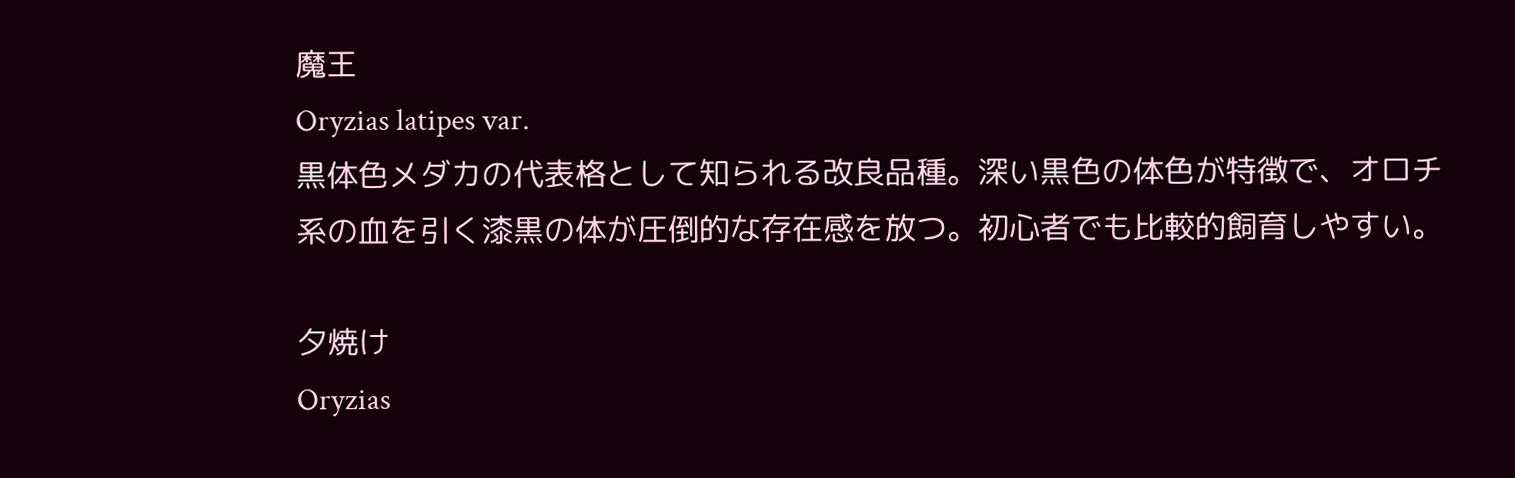魔王
Oryzias latipes var.
黒体色メダカの代表格として知られる改良品種。深い黒色の体色が特徴で、オロチ系の血を引く漆黒の体が圧倒的な存在感を放つ。初心者でも比較的飼育しやすい。

夕焼け
Oryzias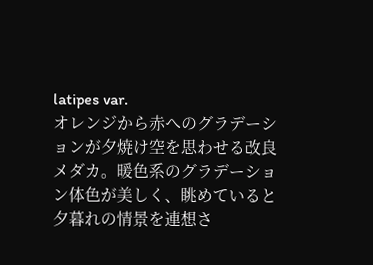latipes var.
オレンジから赤へのグラデーションが夕焼け空を思わせる改良メダカ。暖色系のグラデーション体色が美しく、眺めていると夕暮れの情景を連想さ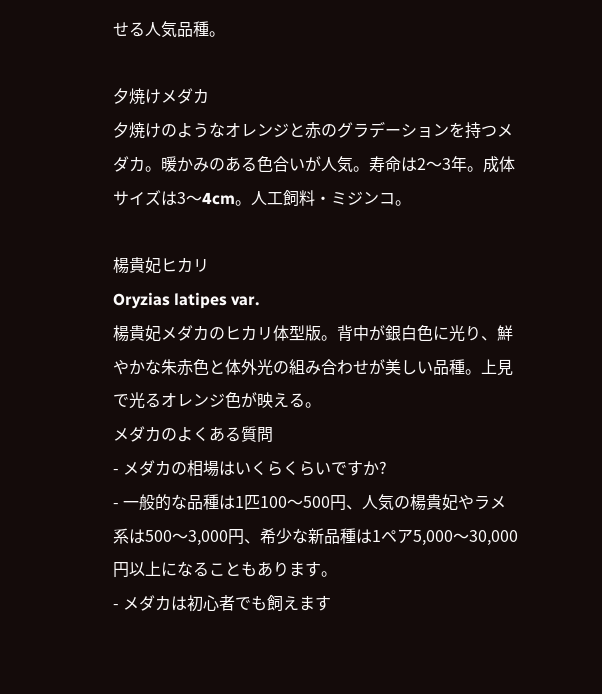せる人気品種。

夕焼けメダカ
夕焼けのようなオレンジと赤のグラデーションを持つメダカ。暖かみのある色合いが人気。寿命は2〜3年。成体サイズは3〜4cm。人工飼料・ミジンコ。

楊貴妃ヒカリ
Oryzias latipes var.
楊貴妃メダカのヒカリ体型版。背中が銀白色に光り、鮮やかな朱赤色と体外光の組み合わせが美しい品種。上見で光るオレンジ色が映える。
メダカのよくある質問
- メダカの相場はいくらくらいですか?
- 一般的な品種は1匹100〜500円、人気の楊貴妃やラメ系は500〜3,000円、希少な新品種は1ペア5,000〜30,000円以上になることもあります。
- メダカは初心者でも飼えます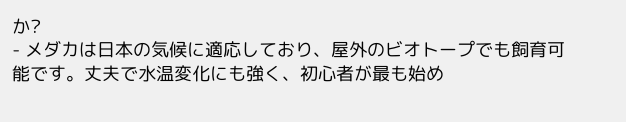か?
- メダカは日本の気候に適応しており、屋外のビオトープでも飼育可能です。丈夫で水温変化にも強く、初心者が最も始め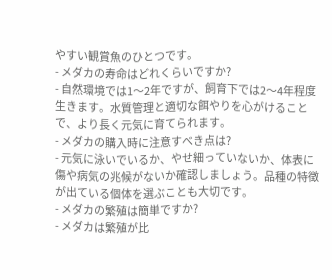やすい観賞魚のひとつです。
- メダカの寿命はどれくらいですか?
- 自然環境では1〜2年ですが、飼育下では2〜4年程度生きます。水質管理と適切な餌やりを心がけることで、より長く元気に育てられます。
- メダカの購入時に注意すべき点は?
- 元気に泳いでいるか、やせ細っていないか、体表に傷や病気の兆候がないか確認しましょう。品種の特徴が出ている個体を選ぶことも大切です。
- メダカの繁殖は簡単ですか?
- メダカは繁殖が比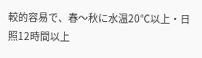較的容易で、春〜秋に水温20℃以上・日照12時間以上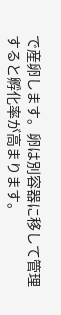で産卵します。卵は別容器に移して管理すると孵化率が高まります。